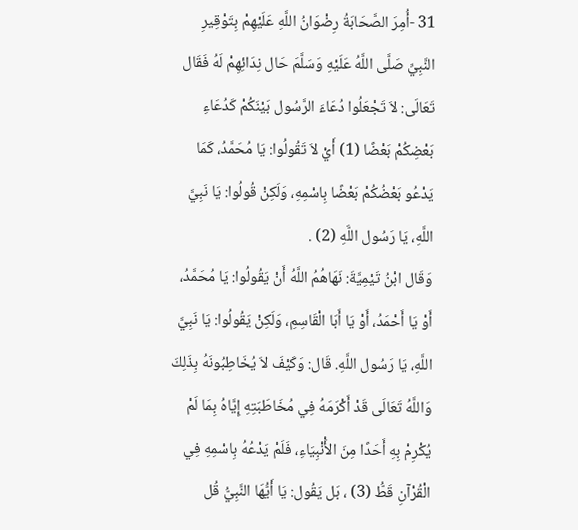31 -أُمِرَ الصَّحَابَةُ رِضْوَانُ اللَّهِ عَلَيْهِمْ بِتَوْقِيرِ النَّبِيِّ صَلَّى اللَّهُ عَلَيْهِ وَسَلَّمَ حَال نِدَائِهِمْ لَهُ فَقَال تَعَالَى: لاَ تَجْعَلُوا دُعَاءَ الرَّسُول بَيْنَكُمْ كَدُعَاءِ بَعْضِكُمْ بَعْضًا (1) أَيْ لاَ تَقُولُوا: يَا مُحَمَّدُ، كَمَا يَدْعُو بَعْضُكُمْ بَعْضًا بِاسْمِهِ، وَلَكِنْ قُولُوا: يَا نَبِيَّ اللَّهِ، يَا رَسُول اللَّهِ (2) .
وَقَال ابْنُ تَيْمِيَّةَ: نَهَاهُمُ اللَّهُ أَنْ يَقُولُوا: يَا مُحَمَّدُ، أَوْ يَا أَحْمَدُ، أَوْ يَا أَبَا الْقَاسِمِ، وَلَكِنْ يَقُولُوا: يَا نَبِيَّ اللَّهِ، يَا رَسُول اللَّهِ. قَال: وَكَيْفَ لاَ يُخَاطِبُونَهُ بِذَلِكَ وَاللَّهُ تَعَالَى قَدْ أَكْرَمَهُ فِي مُخَاطَبَتِهِ إِيَّاهُ بِمَا لَمْ يُكْرِمْ بِهِ أَحَدًا مِنَ الأَْنْبِيَاءِ، فَلَمْ يَدْعُهُ بِاسْمِهِ فِي الْقُرْآنِ قَطُّ (3) ، بَل يَقُول: يَا أَيُّهَا النَّبِيُّ قُل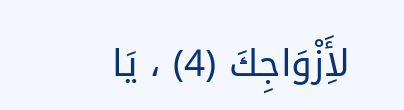لأَِزْوَاجِكَ (4) ، يَا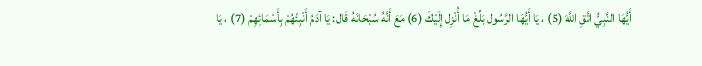أَيُّهَا النَّبِيُّ اتَّقِ اللَّهَ (5) ، يَا أَيُّهَا الرَّسُول بَلِّغْ مَا أُنْزِل إِلَيْكَ (6) مَعَ أَنَّهُ سُبْحَانَهُ قَال: يَا آدَمُ أَنْبِئْهُمْ بِأَسْمَائِهِمْ (7) ، يَا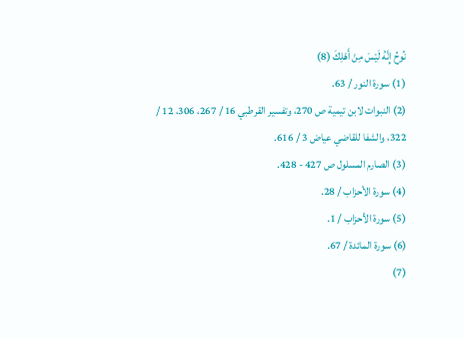نُوحُ إِنَّهُ لَيْسَ مِنْ أَهْلِكَ (8)
(1) سورة النور / 63.
(2) النبوات لابن تيمية ص 270، وتفسير القرطبي 16 / 267، 306، 12 / 322، والشفا للقاضي عياض 3 / 616.
(3) الصارم المسلول ص 427 - 428.
(4) سورة الأحزاب / 28.
(5) سورة الأحزاب / 1.
(6) سورة المائدة / 67.
(7)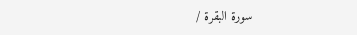سورة البقرة /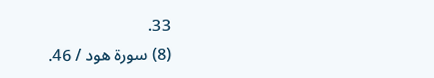33.
(8) سورة هود / 46.